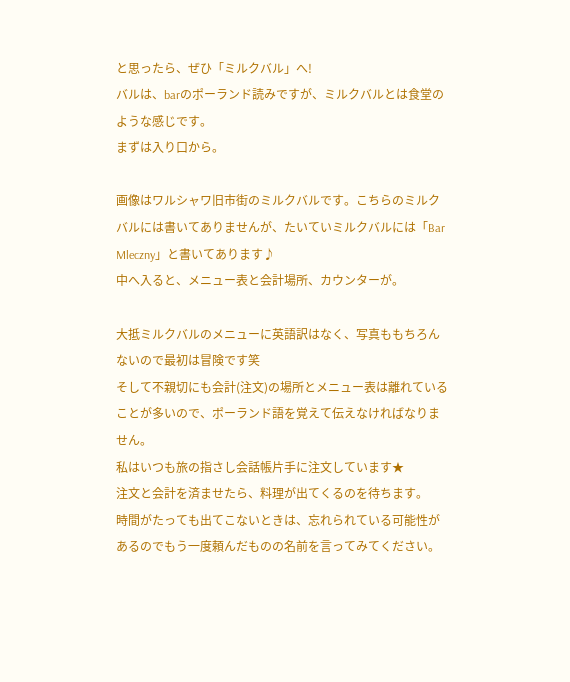と思ったら、ぜひ「ミルクバル」へ!
バルは、barのポーランド読みですが、ミルクバルとは食堂のような感じです。
まずは入り口から。

画像はワルシャワ旧市街のミルクバルです。こちらのミルクバルには書いてありませんが、たいていミルクバルには「Bar Mleczny」と書いてあります♪
中へ入ると、メニュー表と会計場所、カウンターが。

大抵ミルクバルのメニューに英語訳はなく、写真ももちろんないので最初は冒険です笑
そして不親切にも会計(注文)の場所とメニュー表は離れていることが多いので、ポーランド語を覚えて伝えなければなりません。
私はいつも旅の指さし会話帳片手に注文しています★
注文と会計を済ませたら、料理が出てくるのを待ちます。
時間がたっても出てこないときは、忘れられている可能性があるのでもう一度頼んだものの名前を言ってみてください。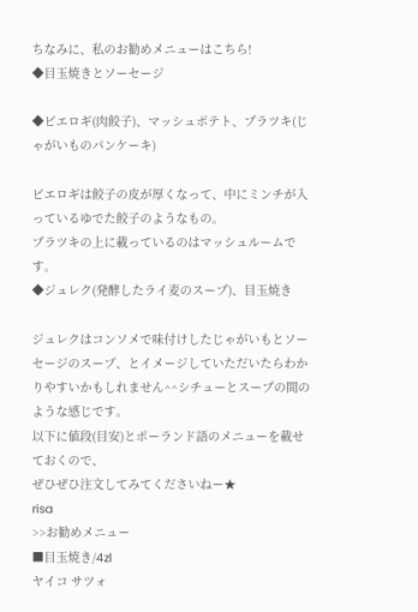ちなみに、私のお勧めメニューはこちら!
◆目玉焼きとソーセージ

◆ピエロギ(肉餃子)、マッシュポテト、プラツキ(じゃがいものパンケーキ)

ピエロギは餃子の皮が厚くなって、中にミンチが入っているゆでた餃子のようなもの。
プラツキの上に載っているのはマッシュルームです。
◆ジュレク(発酵したライ麦のスープ)、目玉焼き

ジュレクはコンソメで味付けしたじゃがいもとソーセージのスープ、とイメージしていただいたらわかりやすいかもしれません^^シチューとスープの間のような感じです。
以下に値段(目安)とポーランド語のメニューを載せておくので、
ぜひぜひ注文してみてくださいねー★
risa
>>お勧めメニュー
■目玉焼き/4zl
ヤイコ サツォ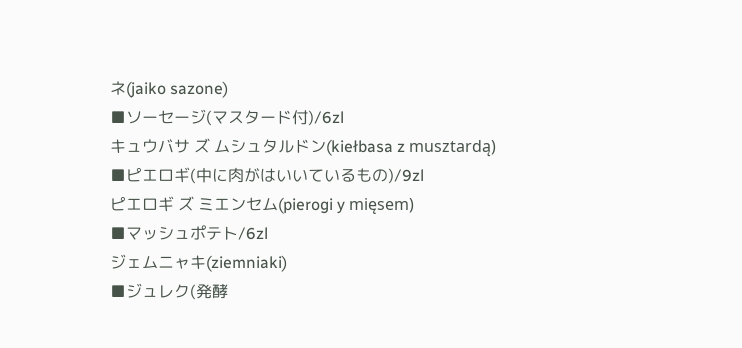ネ(jaiko sazone)
■ソーセージ(マスタード付)/6zl
キュウバサ ズ ムシュタルドン(kiełbasa z musztardą)
■ピエロギ(中に肉がはいいているもの)/9zl
ピエロギ ズ ミエンセム(pierogi y mięsem)
■マッシュポテト/6zl
ジェムニャキ(ziemniaki)
■ジュレク(発酵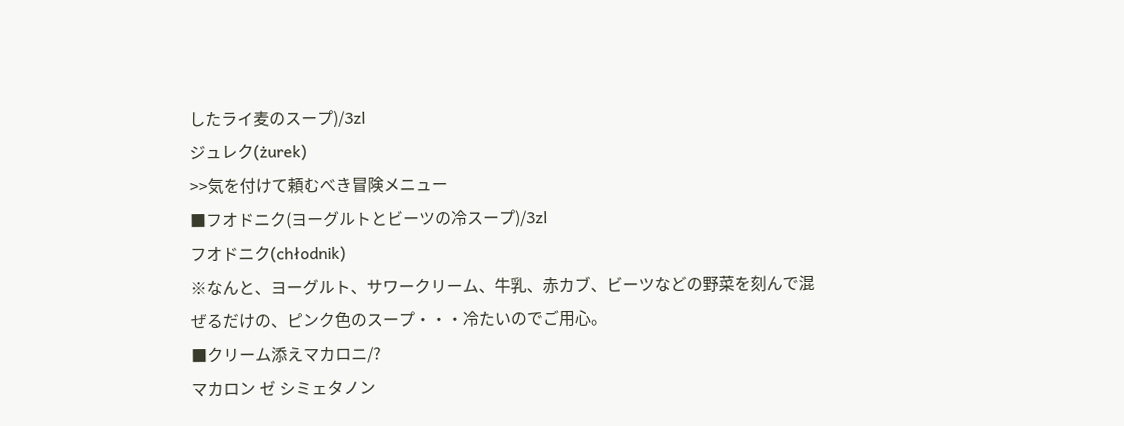したライ麦のスープ)/3zl
ジュレク(żurek)
>>気を付けて頼むべき冒険メニュー
■フオドニク(ヨーグルトとビーツの冷スープ)/3zl
フオドニク(chłodnik)
※なんと、ヨーグルト、サワークリーム、牛乳、赤カブ、ビーツなどの野菜を刻んで混ぜるだけの、ピンク色のスープ・・・冷たいのでご用心。
■クリーム添えマカロニ/?
マカロン ゼ シミェタノン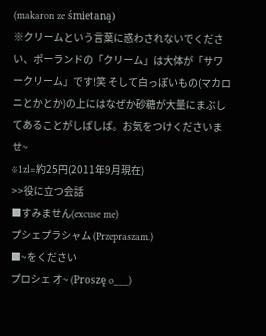(makaron ze śmietaną)
※クリームという言葉に惑わされないでください、ポーランドの「クリーム」は大体が「サワークリーム」です!笑 そして白っぽいもの(マカロニとかとか)の上にはなぜか砂糖が大量にまぶしてあることがしばしば。お気をつけくださいませ~
※1zl=約25円(2011年9月現在)
>>役に立つ会話
■すみません(excuse me)
プシェプラシャム (Przepraszam.)
■~をください
プロシェ オ~ (Proszę o___)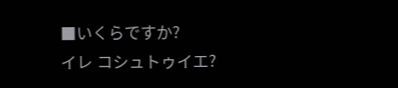■いくらですか?
イレ コシュトゥイエ?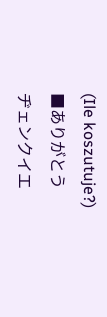(Ile koszutuje?)
■ありがとう
ヂェンクイエ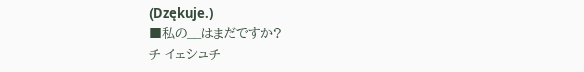(Dzękuje.)
■私の__はまだですか?
チ イェシュチ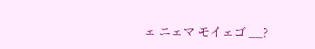ェ ニェマ モイェゴ __?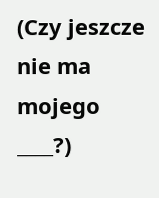(Czy jeszcze nie ma mojego ____?)